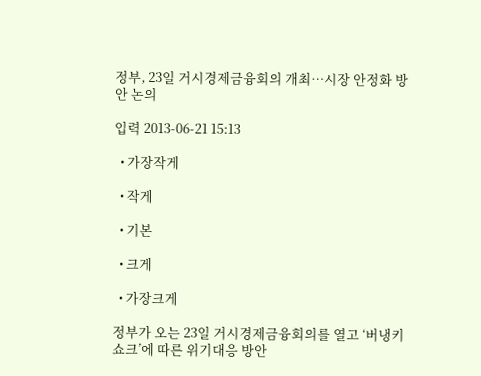정부, 23일 거시경제금융회의 개최…시장 안정화 방안 논의

입력 2013-06-21 15:13

  • 가장작게

  • 작게

  • 기본

  • 크게

  • 가장크게

정부가 오는 23일 거시경제금융회의를 열고 ‘버냉키 쇼크’에 따른 위기대응 방안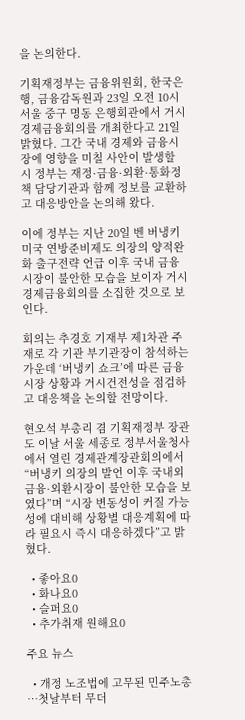을 논의한다.

기획재정부는 금융위원회, 한국은행, 금융감독원과 23일 오전 10시 서울 중구 명동 은행회관에서 거시경제금융회의를 개최한다고 21일 밝혔다. 그간 국내 경제와 금융시장에 영향을 미칠 사안이 발생할 시 정부는 재정·금융·외환·통화정책 담당기관과 함께 정보를 교환하고 대응방안을 논의해 왔다.

이에 정부는 지난 20일 벤 버냉키 미국 연방준비제도 의장의 양적완화 출구전략 언급 이후 국내 금융시장이 불안한 모습을 보이자 거시경제금융회의를 소집한 것으로 보인다.

회의는 추경호 기재부 제1차관 주재로 각 기관 부기관장이 참석하는 가운데 ‘버냉키 쇼크’에 따른 금융시장 상황과 거시건전성을 점검하고 대응책을 논의할 전망이다.

현오석 부총리 겸 기획재정부 장관도 이날 서울 세종로 정부서울청사에서 열린 경제관계장관회의에서 “버냉키 의장의 발언 이후 국내외 금융·외환시장이 불안한 모습을 보였다”며 “시장 변동성이 커질 가능성에 대비해 상황별 대응계획에 따라 필요시 즉시 대응하겠다”고 밝혔다.

  • 좋아요0
  • 화나요0
  • 슬퍼요0
  • 추가취재 원해요0

주요 뉴스

  • 개정 노조법에 고무된 민주노총⋯첫날부터 무더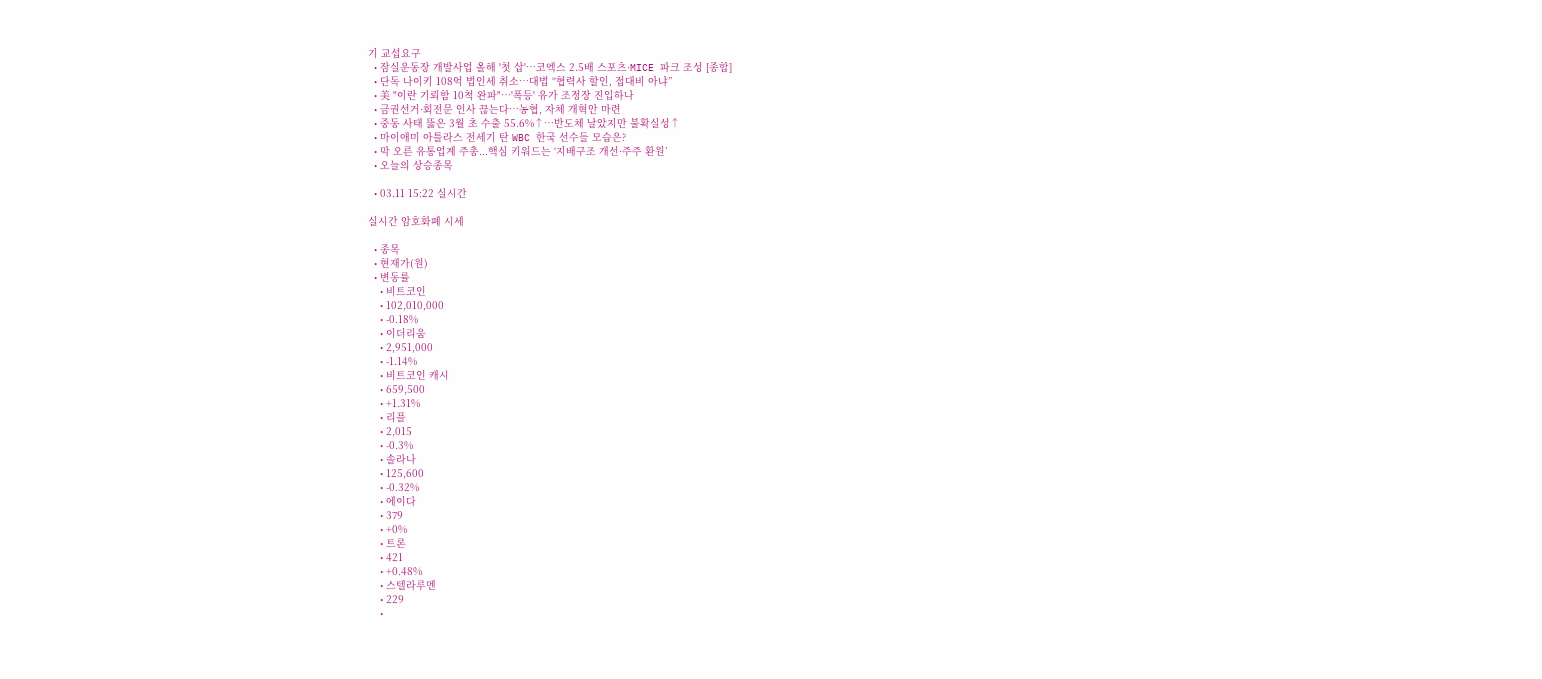기 교섭요구
  • 잠실운동장 개발사업 올해 '첫 삽'…코엑스 2.5배 스포츠·MICE 파크 조성 [종합]
  • 단독 나이키 108억 법인세 취소…대법 “협력사 할인, 접대비 아냐”
  • 美 "이란 기뢰함 10척 완파"…'폭등' 유가 조정장 진입하나
  • 금권선거·회전문 인사 끊는다…농협, 자체 개혁안 마련
  • 중동 사태 뚫은 3월 초 수출 55.6%↑⋯반도체 날았지만 불확실성↑
  • 마이애미 아틀라스 전세기 탄 WBC 한국 선수들 모습은?
  • 막 오른 유통업계 주총...핵심 키워드는 ‘지배구조 개선·주주 환원’
  • 오늘의 상승종목

  • 03.11 15:22 실시간

실시간 암호화폐 시세

  • 종목
  • 현재가(원)
  • 변동률
    • 비트코인
    • 102,010,000
    • -0.18%
    • 이더리움
    • 2,951,000
    • -1.14%
    • 비트코인 캐시
    • 659,500
    • +1.31%
    • 리플
    • 2,015
    • -0.3%
    • 솔라나
    • 125,600
    • -0.32%
    • 에이다
    • 379
    • +0%
    • 트론
    • 421
    • +0.48%
    • 스텔라루멘
    • 229
    •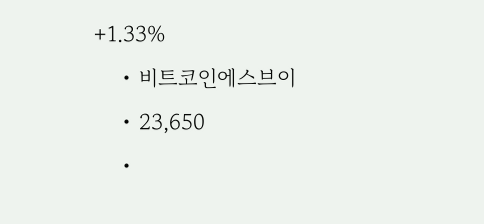+1.33%
    • 비트코인에스브이
    • 23,650
    •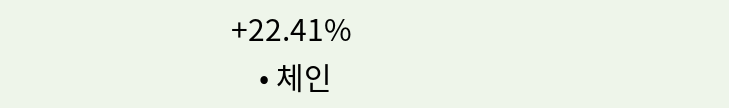+22.41%
    • 체인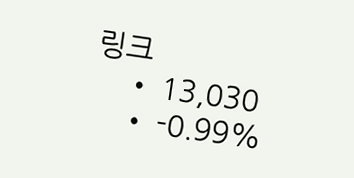링크
    • 13,030
    • -0.99%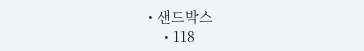• 샌드박스
    • 118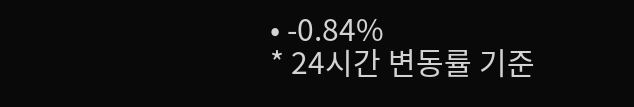• -0.84%
* 24시간 변동률 기준